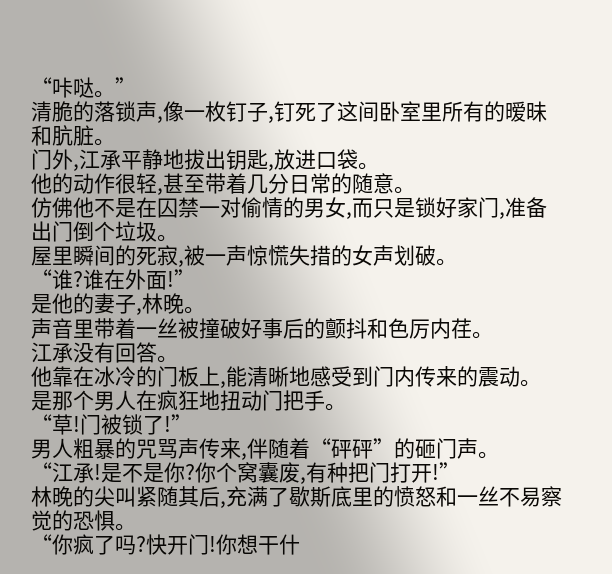“咔哒。”
清脆的落锁声,像一枚钉子,钉死了这间卧室里所有的暧昧和肮脏。
门外,江承平静地拔出钥匙,放进口袋。
他的动作很轻,甚至带着几分日常的随意。
仿佛他不是在囚禁一对偷情的男女,而只是锁好家门,准备出门倒个垃圾。
屋里瞬间的死寂,被一声惊慌失措的女声划破。
“谁?谁在外面!”
是他的妻子,林晚。
声音里带着一丝被撞破好事后的颤抖和色厉内荏。
江承没有回答。
他靠在冰冷的门板上,能清晰地感受到门内传来的震动。
是那个男人在疯狂地扭动门把手。
“草!门被锁了!”
男人粗暴的咒骂声传来,伴随着“砰砰”的砸门声。
“江承!是不是你?你个窝囊废,有种把门打开!”
林晚的尖叫紧随其后,充满了歇斯底里的愤怒和一丝不易察觉的恐惧。
“你疯了吗?快开门!你想干什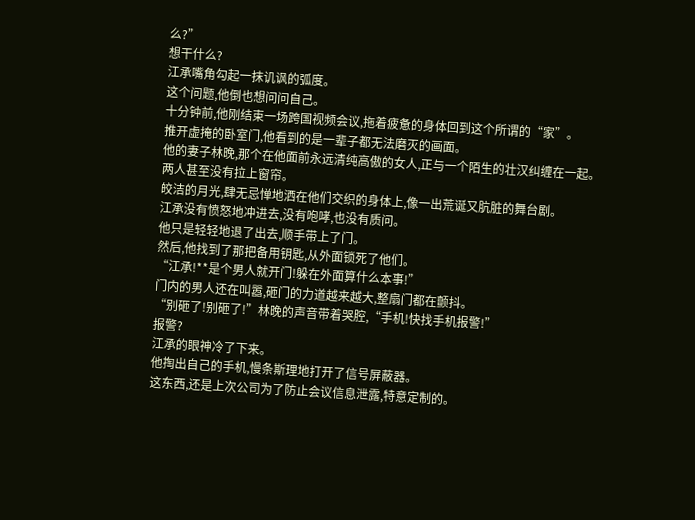么?”
想干什么?
江承嘴角勾起一抹讥讽的弧度。
这个问题,他倒也想问问自己。
十分钟前,他刚结束一场跨国视频会议,拖着疲惫的身体回到这个所谓的“家”。
推开虚掩的卧室门,他看到的是一辈子都无法磨灭的画面。
他的妻子林晚,那个在他面前永远清纯高傲的女人,正与一个陌生的壮汉纠缠在一起。
两人甚至没有拉上窗帘。
皎洁的月光,肆无忌惮地洒在他们交织的身体上,像一出荒诞又肮脏的舞台剧。
江承没有愤怒地冲进去,没有咆哮,也没有质问。
他只是轻轻地退了出去,顺手带上了门。
然后,他找到了那把备用钥匙,从外面锁死了他们。
“江承!**是个男人就开门!躲在外面算什么本事!”
门内的男人还在叫嚣,砸门的力道越来越大,整扇门都在颤抖。
“别砸了!别砸了!”林晚的声音带着哭腔,“手机!快找手机报警!”
报警?
江承的眼神冷了下来。
他掏出自己的手机,慢条斯理地打开了信号屏蔽器。
这东西,还是上次公司为了防止会议信息泄露,特意定制的。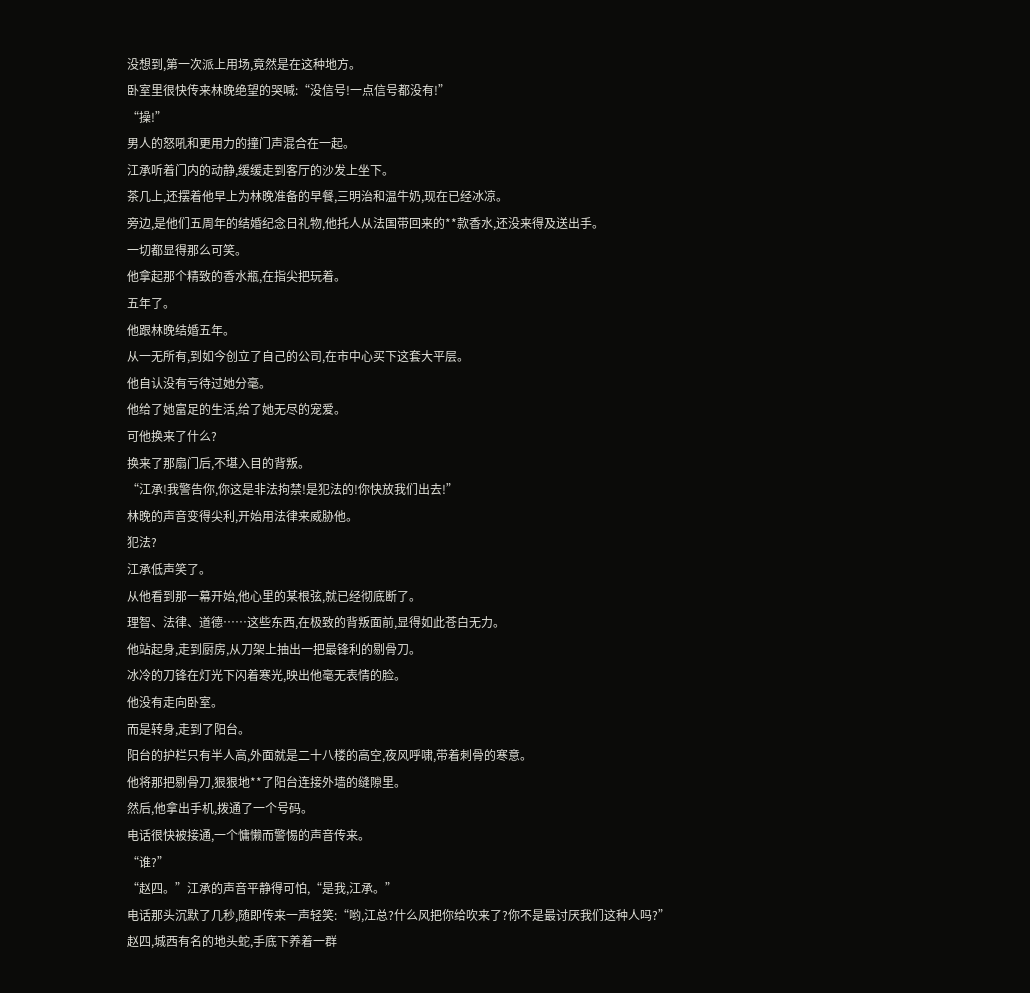没想到,第一次派上用场,竟然是在这种地方。
卧室里很快传来林晚绝望的哭喊:“没信号!一点信号都没有!”
“操!”
男人的怒吼和更用力的撞门声混合在一起。
江承听着门内的动静,缓缓走到客厅的沙发上坐下。
茶几上,还摆着他早上为林晚准备的早餐,三明治和温牛奶,现在已经冰凉。
旁边,是他们五周年的结婚纪念日礼物,他托人从法国带回来的**款香水,还没来得及送出手。
一切都显得那么可笑。
他拿起那个精致的香水瓶,在指尖把玩着。
五年了。
他跟林晚结婚五年。
从一无所有,到如今创立了自己的公司,在市中心买下这套大平层。
他自认没有亏待过她分毫。
他给了她富足的生活,给了她无尽的宠爱。
可他换来了什么?
换来了那扇门后,不堪入目的背叛。
“江承!我警告你,你这是非法拘禁!是犯法的!你快放我们出去!”
林晚的声音变得尖利,开始用法律来威胁他。
犯法?
江承低声笑了。
从他看到那一幕开始,他心里的某根弦,就已经彻底断了。
理智、法律、道德……这些东西,在极致的背叛面前,显得如此苍白无力。
他站起身,走到厨房,从刀架上抽出一把最锋利的剔骨刀。
冰冷的刀锋在灯光下闪着寒光,映出他毫无表情的脸。
他没有走向卧室。
而是转身,走到了阳台。
阳台的护栏只有半人高,外面就是二十八楼的高空,夜风呼啸,带着刺骨的寒意。
他将那把剔骨刀,狠狠地**了阳台连接外墙的缝隙里。
然后,他拿出手机,拨通了一个号码。
电话很快被接通,一个慵懒而警惕的声音传来。
“谁?”
“赵四。”江承的声音平静得可怕,“是我,江承。”
电话那头沉默了几秒,随即传来一声轻笑:“哟,江总?什么风把你给吹来了?你不是最讨厌我们这种人吗?”
赵四,城西有名的地头蛇,手底下养着一群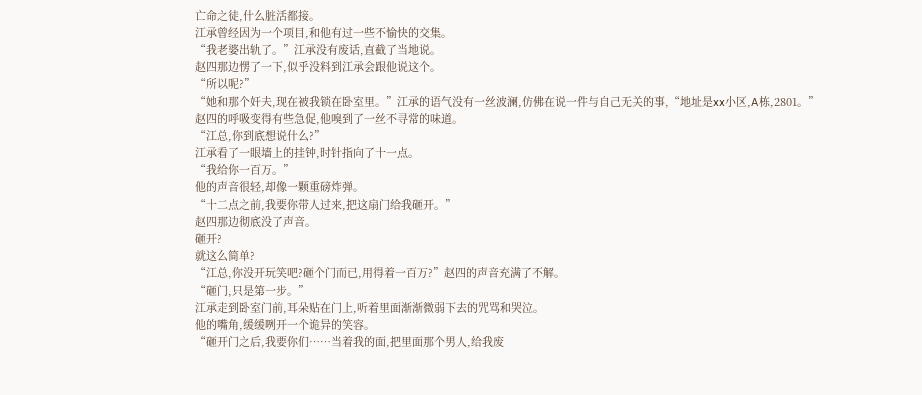亡命之徒,什么脏活都接。
江承曾经因为一个项目,和他有过一些不愉快的交集。
“我老婆出轨了。”江承没有废话,直截了当地说。
赵四那边愣了一下,似乎没料到江承会跟他说这个。
“所以呢?”
“她和那个奸夫,现在被我锁在卧室里。”江承的语气没有一丝波澜,仿佛在说一件与自己无关的事,“地址是xx小区,A栋,2801。”
赵四的呼吸变得有些急促,他嗅到了一丝不寻常的味道。
“江总,你到底想说什么?”
江承看了一眼墙上的挂钟,时针指向了十一点。
“我给你一百万。”
他的声音很轻,却像一颗重磅炸弹。
“十二点之前,我要你带人过来,把这扇门给我砸开。”
赵四那边彻底没了声音。
砸开?
就这么简单?
“江总,你没开玩笑吧?砸个门而已,用得着一百万?”赵四的声音充满了不解。
“砸门,只是第一步。”
江承走到卧室门前,耳朵贴在门上,听着里面渐渐微弱下去的咒骂和哭泣。
他的嘴角,缓缓咧开一个诡异的笑容。
“砸开门之后,我要你们……当着我的面,把里面那个男人,给我废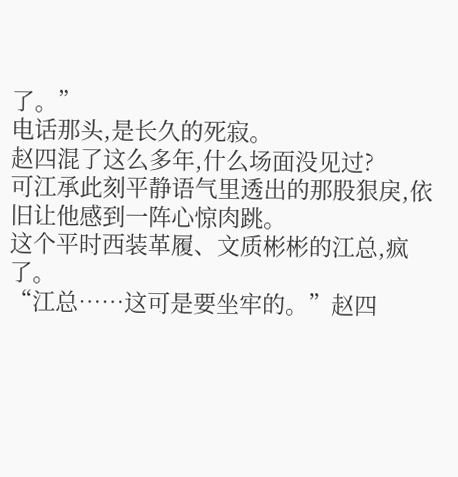了。”
电话那头,是长久的死寂。
赵四混了这么多年,什么场面没见过?
可江承此刻平静语气里透出的那股狠戾,依旧让他感到一阵心惊肉跳。
这个平时西装革履、文质彬彬的江总,疯了。
“江总……这可是要坐牢的。”赵四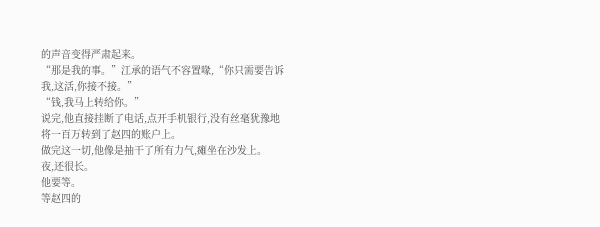的声音变得严肃起来。
“那是我的事。”江承的语气不容置喙,“你只需要告诉我,这活,你接不接。”
“钱,我马上转给你。”
说完,他直接挂断了电话,点开手机银行,没有丝毫犹豫地将一百万转到了赵四的账户上。
做完这一切,他像是抽干了所有力气,瘫坐在沙发上。
夜,还很长。
他要等。
等赵四的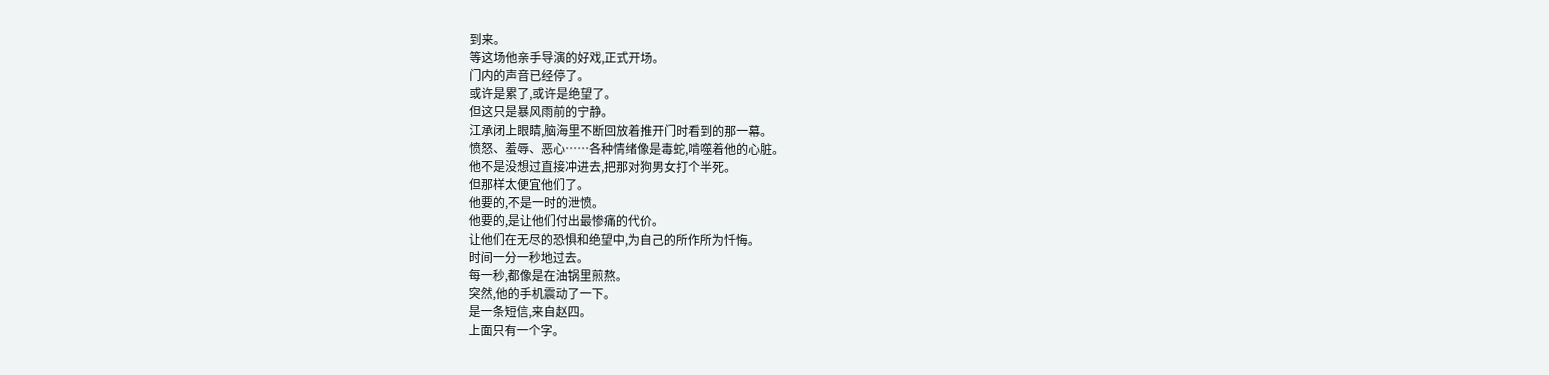到来。
等这场他亲手导演的好戏,正式开场。
门内的声音已经停了。
或许是累了,或许是绝望了。
但这只是暴风雨前的宁静。
江承闭上眼睛,脑海里不断回放着推开门时看到的那一幕。
愤怒、羞辱、恶心……各种情绪像是毒蛇,啃噬着他的心脏。
他不是没想过直接冲进去,把那对狗男女打个半死。
但那样太便宜他们了。
他要的,不是一时的泄愤。
他要的,是让他们付出最惨痛的代价。
让他们在无尽的恐惧和绝望中,为自己的所作所为忏悔。
时间一分一秒地过去。
每一秒,都像是在油锅里煎熬。
突然,他的手机震动了一下。
是一条短信,来自赵四。
上面只有一个字。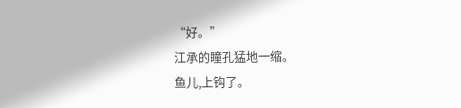“好。”
江承的瞳孔猛地一缩。
鱼儿,上钩了。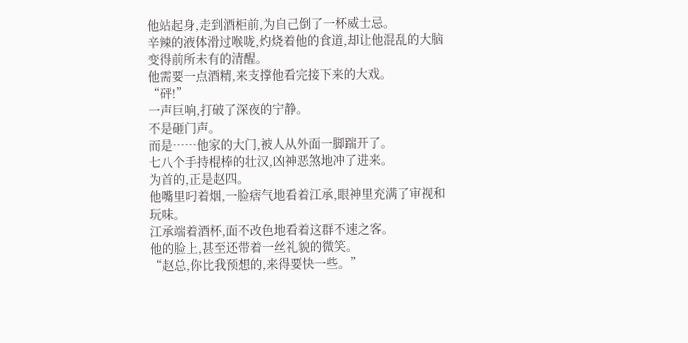他站起身,走到酒柜前,为自己倒了一杯威士忌。
辛辣的液体滑过喉咙,灼烧着他的食道,却让他混乱的大脑变得前所未有的清醒。
他需要一点酒精,来支撑他看完接下来的大戏。
“砰!”
一声巨响,打破了深夜的宁静。
不是砸门声。
而是……他家的大门,被人从外面一脚踹开了。
七八个手持棍棒的壮汉,凶神恶煞地冲了进来。
为首的,正是赵四。
他嘴里叼着烟,一脸痞气地看着江承,眼神里充满了审视和玩味。
江承端着酒杯,面不改色地看着这群不速之客。
他的脸上,甚至还带着一丝礼貌的微笑。
“赵总,你比我预想的,来得要快一些。”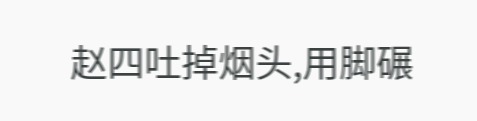赵四吐掉烟头,用脚碾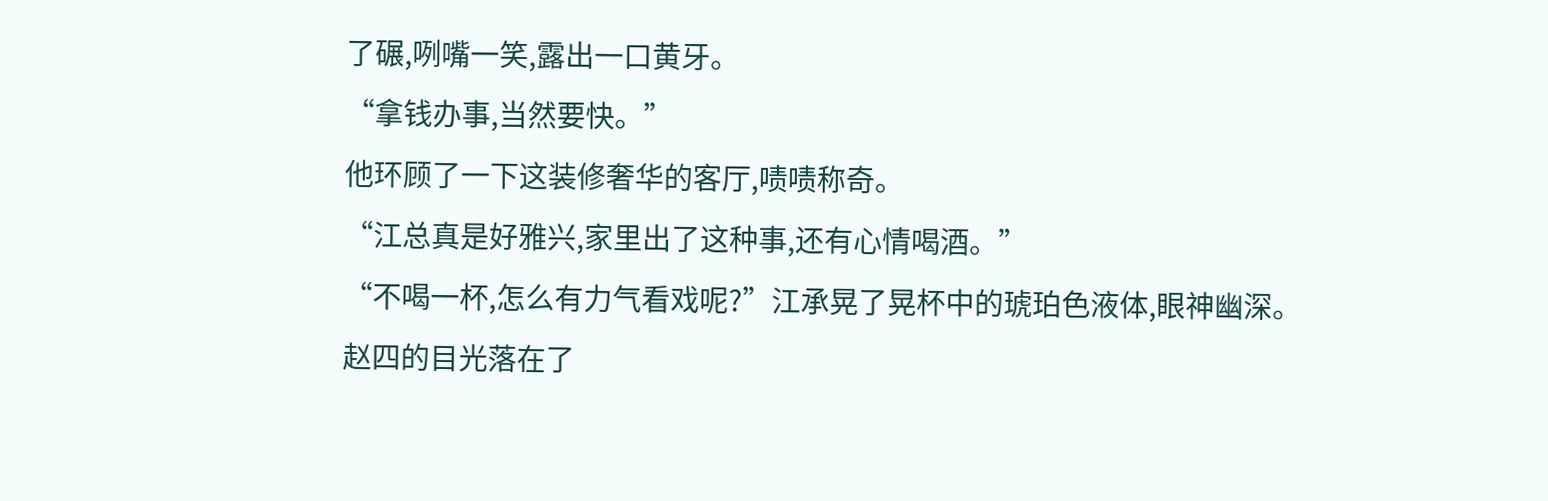了碾,咧嘴一笑,露出一口黄牙。
“拿钱办事,当然要快。”
他环顾了一下这装修奢华的客厅,啧啧称奇。
“江总真是好雅兴,家里出了这种事,还有心情喝酒。”
“不喝一杯,怎么有力气看戏呢?”江承晃了晃杯中的琥珀色液体,眼神幽深。
赵四的目光落在了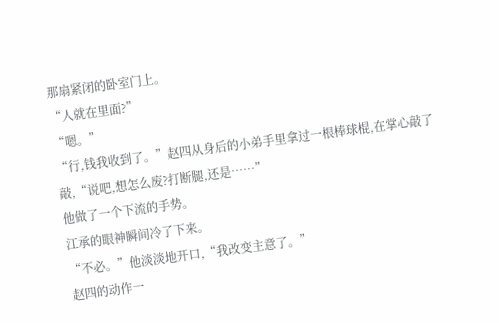那扇紧闭的卧室门上。
“人就在里面?”
“嗯。”
“行,钱我收到了。”赵四从身后的小弟手里拿过一根棒球棍,在掌心敲了敲,“说吧,想怎么废?打断腿,还是……”
他做了一个下流的手势。
江承的眼神瞬间冷了下来。
“不必。”他淡淡地开口,“我改变主意了。”
赵四的动作一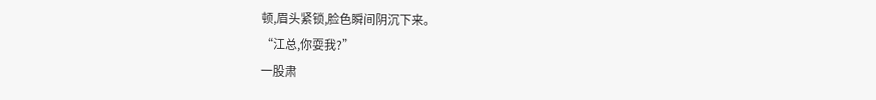顿,眉头紧锁,脸色瞬间阴沉下来。
“江总,你耍我?”
一股肃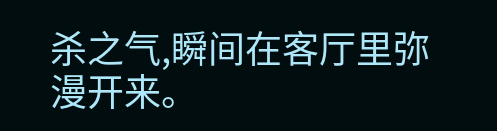杀之气,瞬间在客厅里弥漫开来。